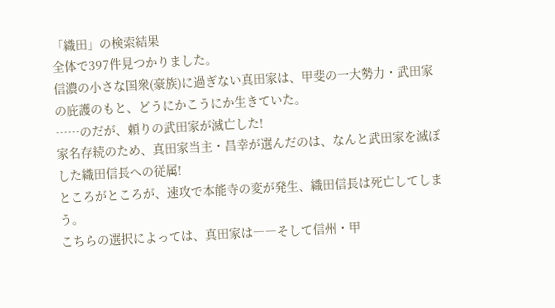「織田」の検索結果
全体で397件見つかりました。
信濃の小さな国衆(豪族)に過ぎない真田家は、甲斐の一大勢力・武田家の庇護のもと、どうにかこうにか生きていた。
……のだが、頼りの武田家が滅亡した!
家名存続のため、真田家当主・昌幸が選んだのは、なんと武田家を滅ぼした織田信長への従属!
ところがところが、速攻で本能寺の変が発生、織田信長は死亡してしまう。
こちらの選択によっては、真田家は――そして信州・甲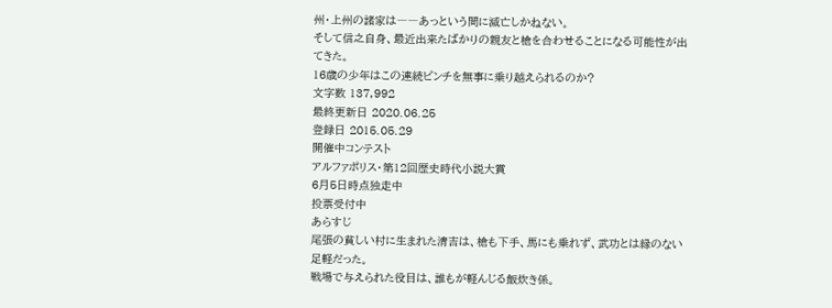州・上州の諸家は――あっという間に滅亡しかねない。
そして信之自身、最近出来たばかりの親友と槍を合わせることになる可能性が出てきた。
16歳の少年はこの連続ピンチを無事に乗り越えられるのか?
文字数 137,992
最終更新日 2020.06.25
登録日 2015.05.29
開催中コンテスト
アルファポリス・第12回歴史時代小説大賞
6月5日時点独走中
投票受付中
あらすじ
尾張の貧しい村に生まれた清吉は、槍も下手、馬にも乗れず、武功とは縁のない足軽だった。
戦場で与えられた役目は、誰もが軽んじる飯炊き係。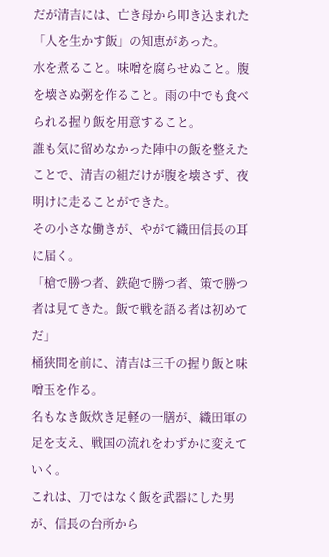だが清吉には、亡き母から叩き込まれた「人を生かす飯」の知恵があった。
水を煮ること。味噌を腐らせぬこと。腹を壊さぬ粥を作ること。雨の中でも食べられる握り飯を用意すること。
誰も気に留めなかった陣中の飯を整えたことで、清吉の組だけが腹を壊さず、夜明けに走ることができた。
その小さな働きが、やがて織田信長の耳に届く。
「槍で勝つ者、鉄砲で勝つ者、策で勝つ者は見てきた。飯で戦を語る者は初めてだ」
桶狭間を前に、清吉は三千の握り飯と味噌玉を作る。
名もなき飯炊き足軽の一膳が、織田軍の足を支え、戦国の流れをわずかに変えていく。
これは、刀ではなく飯を武器にした男が、信長の台所から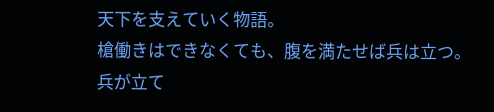天下を支えていく物語。
槍働きはできなくても、腹を満たせば兵は立つ。
兵が立て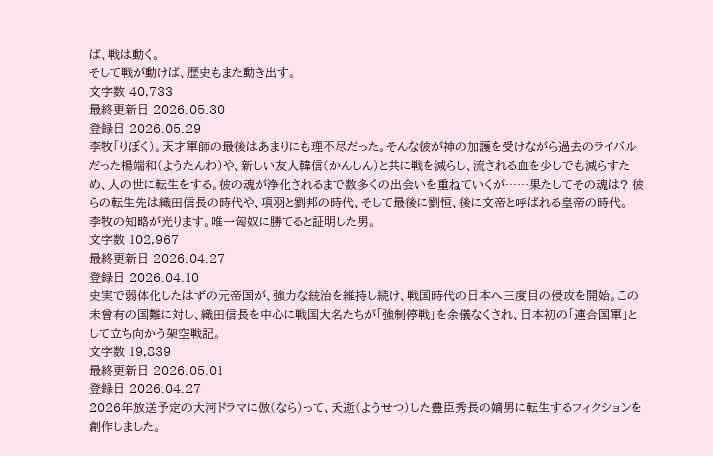ば、戦は動く。
そして戦が動けば、歴史もまた動き出す。
文字数 40,733
最終更新日 2026.05.30
登録日 2026.05.29
李牧「りぼく)。天才軍師の最後はあまりにも理不尽だった。そんな彼が神の加護を受けながら過去のライバルだった楊端和(ようたんわ)や、新しい友人韓信(かんしん)と共に戦を減らし、流される血を少しでも減らすため、人の世に転生をする。彼の魂が浄化されるまで数多くの出会いを重ねていくが……果たしてその魂は? 彼らの転生先は織田信長の時代や、項羽と劉邦の時代、そして最後に劉恒、後に文帝と呼ばれる皇帝の時代。
李牧の知略が光ります。唯一匈奴に勝てると証明した男。
文字数 102,967
最終更新日 2026.04.27
登録日 2026.04.10
史実で弱体化したはずの元帝国が、強力な統治を維持し続け、戦国時代の日本へ三度目の侵攻を開始。この未曾有の国難に対し、織田信長を中心に戦国大名たちが「強制停戦」を余儀なくされ、日本初の「連合国軍」として立ち向かう架空戦記。
文字数 19,839
最終更新日 2026.05.01
登録日 2026.04.27
2026年放送予定の大河ドラマに倣(なら)って、夭逝(ようせつ)した豊臣秀長の嫡男に転生するフィクションを創作しました。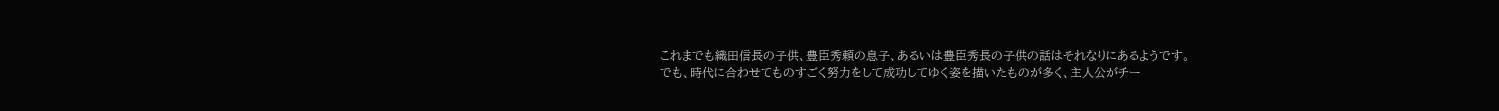これまでも織田信長の子供、豊臣秀頼の息子、あるいは豊臣秀長の子供の話はそれなりにあるようです。
でも、時代に合わせてものすごく努力をして成功してゆく姿を描いたものが多く、主人公がチー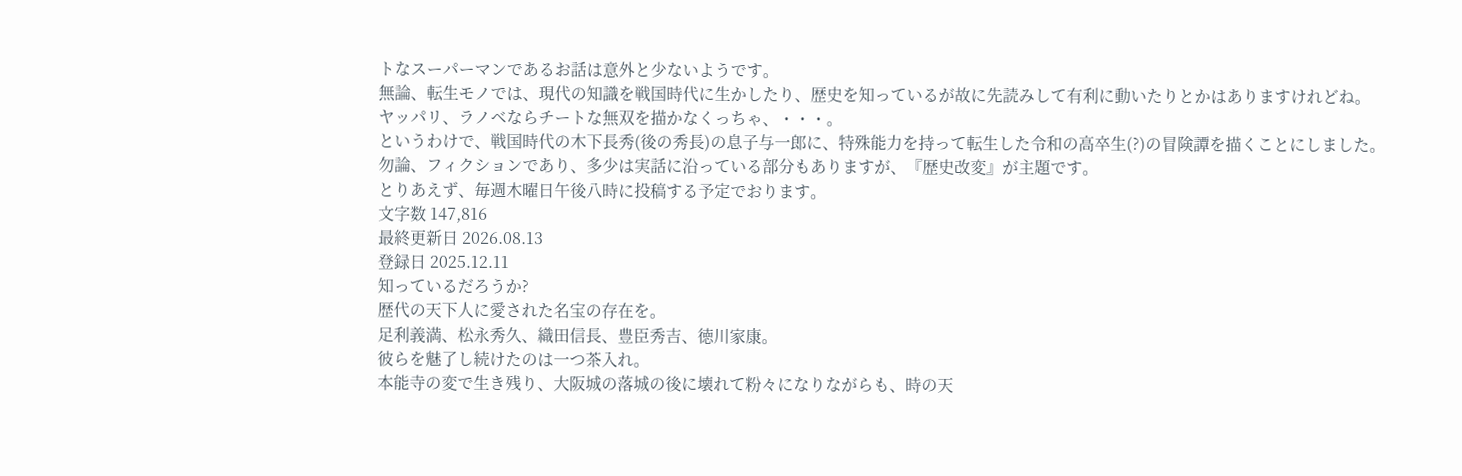トなスーパーマンであるお話は意外と少ないようです。
無論、転生モノでは、現代の知識を戦国時代に生かしたり、歴史を知っているが故に先読みして有利に動いたりとかはありますけれどね。
ヤッパリ、ラノベならチートな無双を描かなくっちゃ、・・・。
というわけで、戦国時代の木下長秀(後の秀長)の息子与一郎に、特殊能力を持って転生した令和の高卒生(?)の冒険譚を描くことにしました。
勿論、フィクションであり、多少は実話に沿っている部分もありますが、『歴史改変』が主題です。
とりあえず、毎週木曜日午後八時に投稿する予定でおります。
文字数 147,816
最終更新日 2026.08.13
登録日 2025.12.11
知っているだろうか?
歴代の天下人に愛された名宝の存在を。
足利義満、松永秀久、織田信長、豊臣秀吉、徳川家康。
彼らを魅了し続けたのは一つ茶入れ。
本能寺の変で生き残り、大阪城の落城の後に壊れて粉々になりながらも、時の天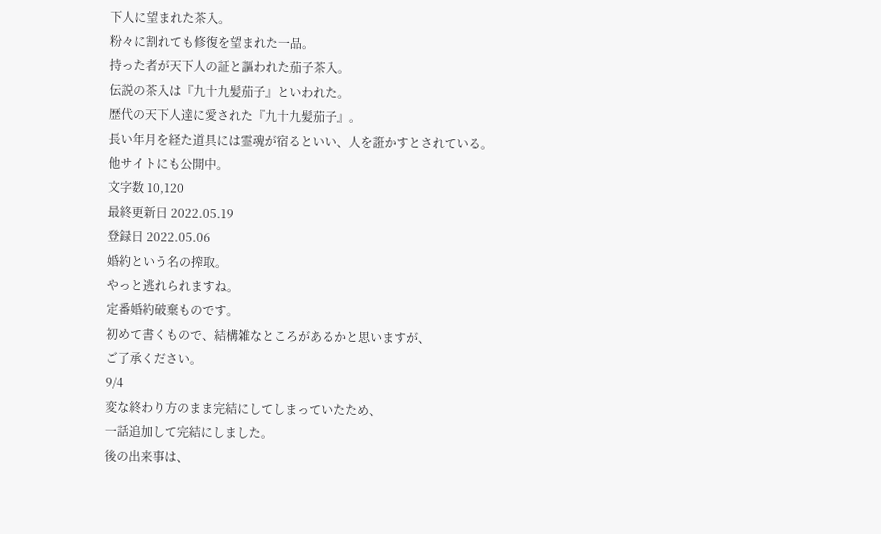下人に望まれた茶入。
粉々に割れても修復を望まれた一品。
持った者が天下人の証と謳われた茄子茶入。
伝説の茶入は『九十九髪茄子』といわれた。
歴代の天下人達に愛された『九十九髪茄子』。
長い年月を経た道具には霊魂が宿るといい、人を誑かすとされている。
他サイトにも公開中。
文字数 10,120
最終更新日 2022.05.19
登録日 2022.05.06
婚約という名の搾取。
やっと逃れられますね。
定番婚約破棄ものです。
初めて書くもので、結構雑なところがあるかと思いますが、
ご了承ください。
9/4
変な終わり方のまま完結にしてしまっていたため、
一話追加して完結にしました。
後の出来事は、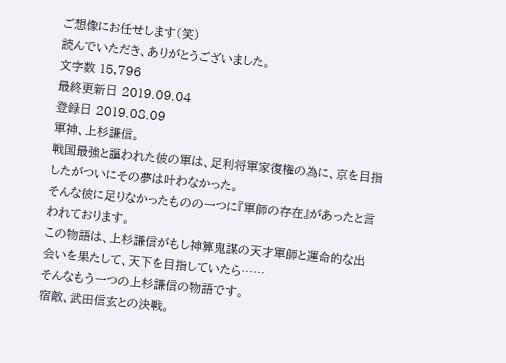ご想像にお任せします(笑)
読んでいただき、ありがとうございました。
文字数 15,796
最終更新日 2019.09.04
登録日 2019.08.09
軍神、上杉謙信。
戦国最強と謳われた彼の軍は、足利将軍家復権の為に、京を目指したがついにその夢は叶わなかった。
そんな彼に足りなかったものの一つに『軍師の存在』があったと言われております。
この物語は、上杉謙信がもし神算鬼謀の天才軍師と運命的な出会いを果たして、天下を目指していたら……
そんなもう一つの上杉謙信の物語です。
宿敵、武田信玄との決戦。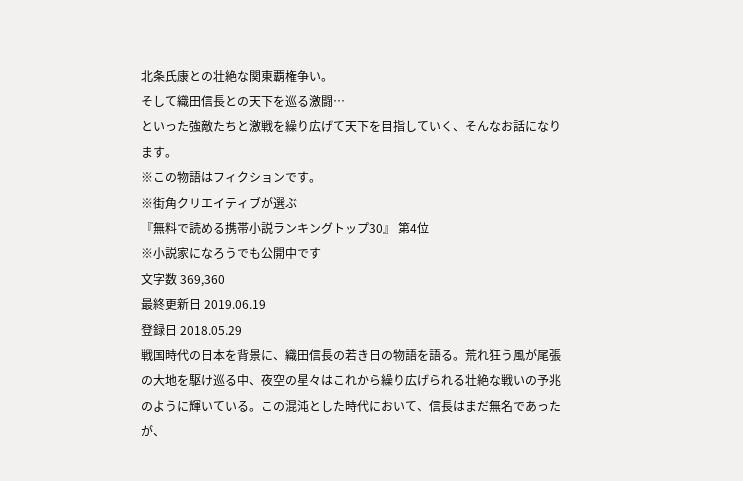北条氏康との壮絶な関東覇権争い。
そして織田信長との天下を巡る激闘…
といった強敵たちと激戦を繰り広げて天下を目指していく、そんなお話になります。
※この物語はフィクションです。
※街角クリエイティブが選ぶ
『無料で読める携帯小説ランキングトップ30』 第4位
※小説家になろうでも公開中です
文字数 369,360
最終更新日 2019.06.19
登録日 2018.05.29
戦国時代の日本を背景に、織田信長の若き日の物語を語る。荒れ狂う風が尾張の大地を駆け巡る中、夜空の星々はこれから繰り広げられる壮絶な戦いの予兆のように輝いている。この混沌とした時代において、信長はまだ無名であったが、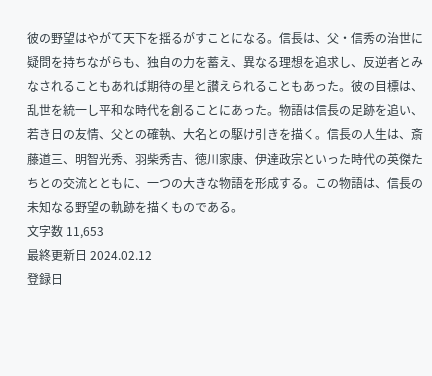彼の野望はやがて天下を揺るがすことになる。信長は、父・信秀の治世に疑問を持ちながらも、独自の力を蓄え、異なる理想を追求し、反逆者とみなされることもあれば期待の星と讃えられることもあった。彼の目標は、乱世を統一し平和な時代を創ることにあった。物語は信長の足跡を追い、若き日の友情、父との確執、大名との駆け引きを描く。信長の人生は、斎藤道三、明智光秀、羽柴秀吉、徳川家康、伊達政宗といった時代の英傑たちとの交流とともに、一つの大きな物語を形成する。この物語は、信長の未知なる野望の軌跡を描くものである。
文字数 11,653
最終更新日 2024.02.12
登録日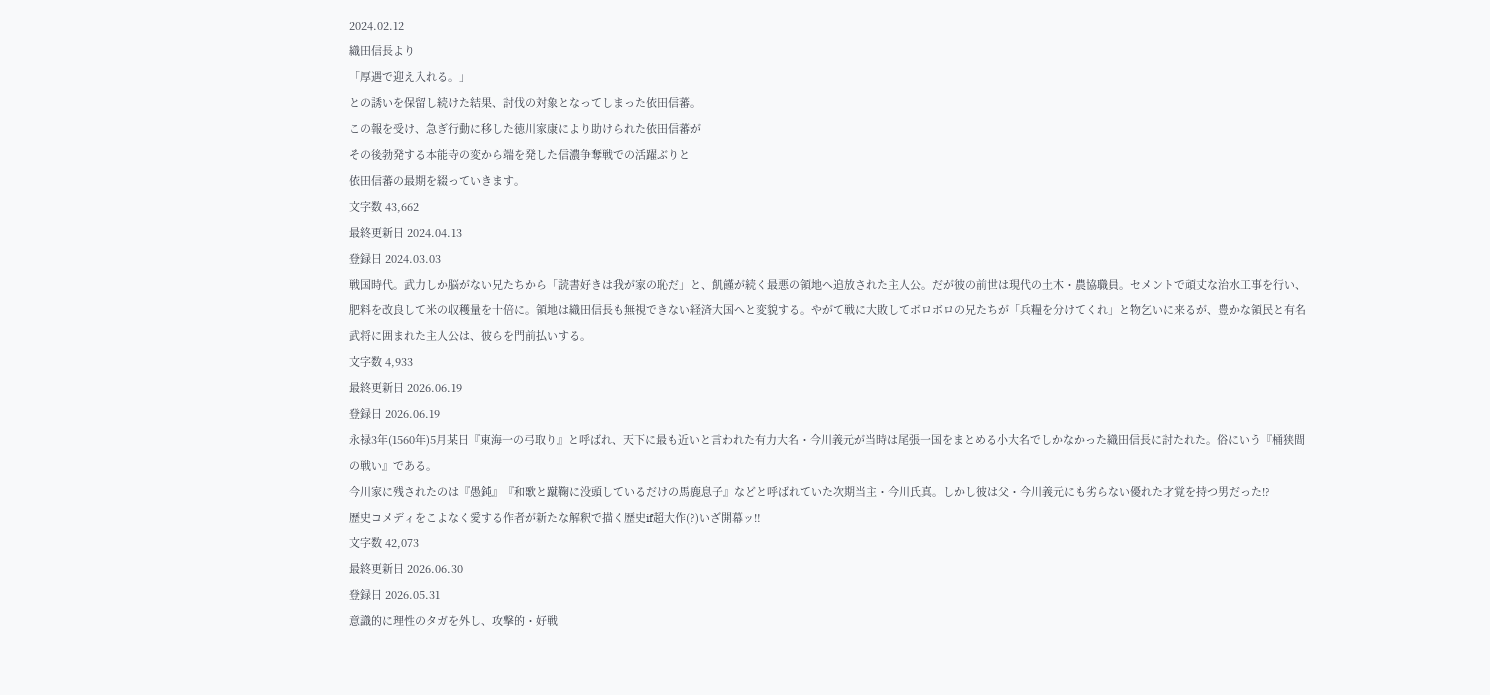2024.02.12
織田信長より
「厚遇で迎え入れる。」
との誘いを保留し続けた結果、討伐の対象となってしまった依田信蕃。
この報を受け、急ぎ行動に移した徳川家康により助けられた依田信蕃が
その後勃発する本能寺の変から端を発した信濃争奪戦での活躍ぶりと
依田信蕃の最期を綴っていきます。
文字数 43,662
最終更新日 2024.04.13
登録日 2024.03.03
戦国時代。武力しか脳がない兄たちから「読書好きは我が家の恥だ」と、飢饉が続く最悪の領地へ追放された主人公。だが彼の前世は現代の土木・農協職員。セメントで頑丈な治水工事を行い、肥料を改良して米の収穫量を十倍に。領地は織田信長も無視できない経済大国へと変貌する。やがて戦に大敗してボロボロの兄たちが「兵糧を分けてくれ」と物乞いに来るが、豊かな領民と有名武将に囲まれた主人公は、彼らを門前払いする。
文字数 4,933
最終更新日 2026.06.19
登録日 2026.06.19
永禄3年(1560年)5月某日『東海一の弓取り』と呼ばれ、天下に最も近いと言われた有力大名・今川義元が当時は尾張一国をまとめる小大名でしかなかった織田信長に討たれた。俗にいう『桶狭間の戦い』である。
今川家に残されたのは『愚鈍』『和歌と蹴鞠に没頭しているだけの馬鹿息子』などと呼ばれていた次期当主・今川氏真。しかし彼は父・今川義元にも劣らない優れた才覚を持つ男だった⁉
歴史コメディをこよなく愛する作者が新たな解釈で描く歴史if超大作(?)いざ開幕ッ‼
文字数 42,073
最終更新日 2026.06.30
登録日 2026.05.31
意識的に理性のタガを外し、攻撃的・好戦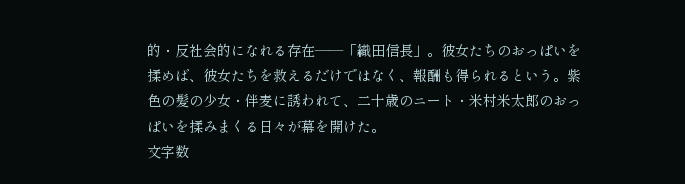的・反社会的になれる存在――「織田信長」。彼女たちのおっぱいを揉めば、彼女たちを救えるだけではなく、報酬も得られるという。紫色の髪の少女・伴麦に誘われて、二十歳のニート・米村米太郎のおっぱいを揉みまくる日々が幕を開けた。
文字数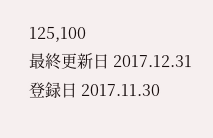125,100
最終更新日 2017.12.31
登録日 2017.11.30